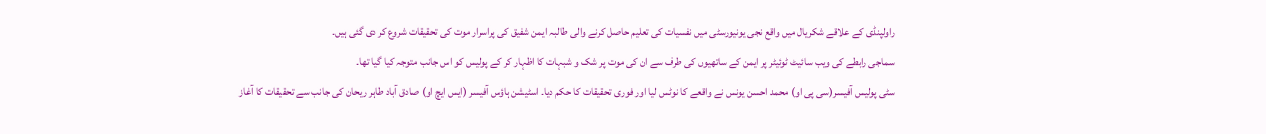راولپنڈی کے علاقے شکریال میں واقع نجی یونیورسٹی میں نفسیات کی تعلیم حاصل کرنے والی طالبہ ایمن شفیق کی پراسرار موت کی تحقیقات شروع کر دی گئی ہیں۔
سماجی رابطے کی ویب سائیٹ ٹوئیٹر پر ایمن کے ساتھیوں کی طرف سے ان کی موت پر شک و شبہات کا اظہار کر کے پولیس کو اس جانب متوجہ کیا گیا تھا۔
سٹی پولیس آفیسر(سی پی او) محمد احسن یونس نے واقعے کا نوٹس لیا اور فوری تحقیقات کا حکم دیا۔ اسٹیشن ہاؤس آفیسر (ایس ایچ او) صادق آباد طاہر ریحان کی جانب سے تحقیقات کا آغاز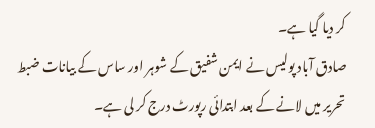کر دیا گیا ہے۔
صادق آباد پولیس نے ایمن شفیق کے شوہر اور ساس کے بیانات ضبط تحریر میں لانے کے بعد ابتدائی رپورٹ درج کر لی ہے۔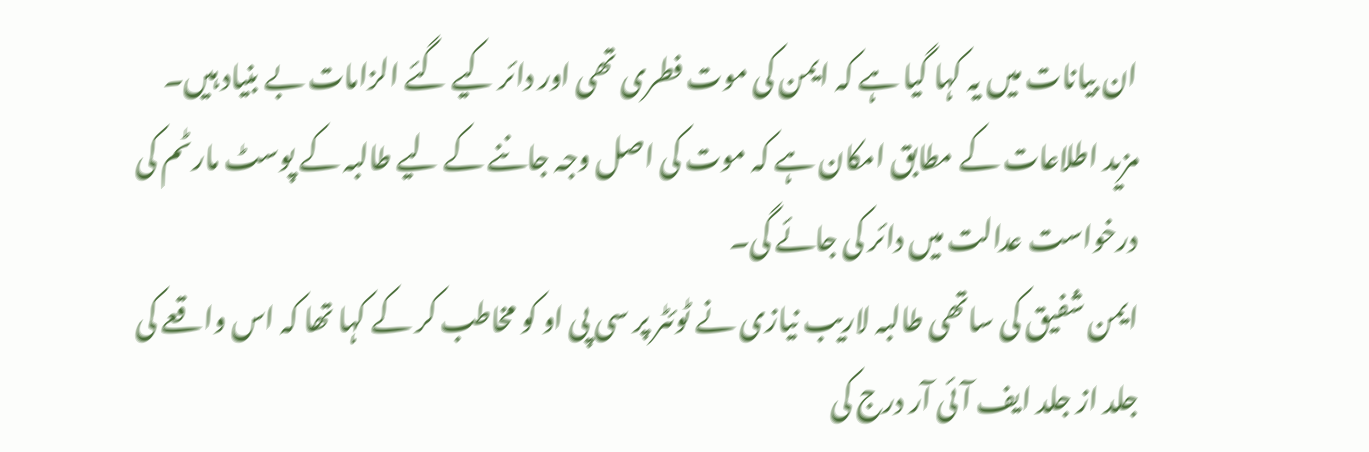ان بیانات میں یہ کہا گیا ہے کہ ایمن کی موت فطری تھی اور دائر کیے گئے الزامات بے بنیاد ہیں۔
مزید اطلاعات کے مطابق امکان ہے کہ موت کی اصل وجہ جاننے کے لیے طالبہ کے پوسٹ مارٹم کی درخواست عدالت میں دائر کی جائے گی۔
ایمن شفیق کی ساتھی طالبہ لاریب نیازی نے ٹوئٹر پر سی پی او کو مخاطب کر کے کہا تھا کہ اس واقعے کی جلد از جلد ایف آئی آر درج کی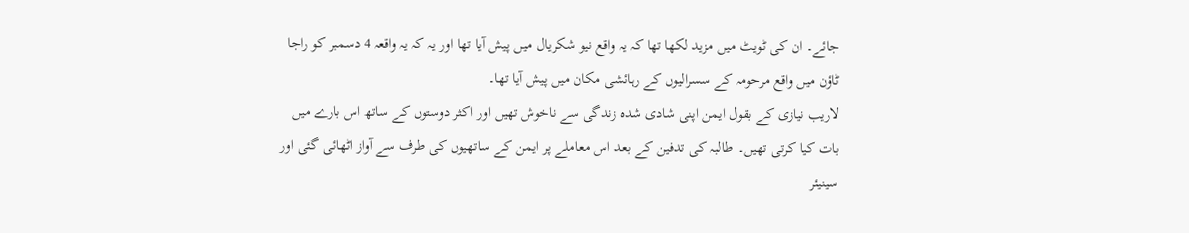جائے۔ ان کی ٹویٹ میں مزید لکھا تھا کہ یہ واقع نیو شکریال میں پیش آیا تھا اور یہ کہ یہ واقعہ 4 دسمبر کو راجا ٹاؤن میں واقع مرحومہ کے سسرالیوں کے رہائشی مکان میں پیش آیا تھا۔
لاریب نیازی کے بقول ایمن اپنی شادی شدہ زندگی سے ناخوش تھیں اور اکثر دوستوں کے ساتھ اس بارے میں بات کیا کرتی تھیں۔ طالبہ کی تدفین کے بعد اس معاملے پر ایمن کے ساتھیوں کی طرف سے آواز اٹھائی گئی اور سینیئر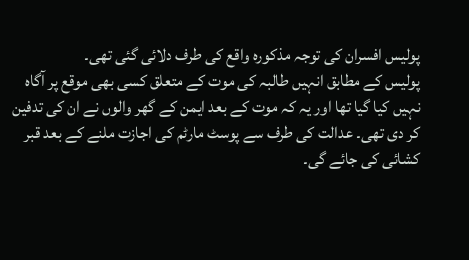پولیس افسران کی توجہ مذکورہ واقع کی طرف دلائی گئی تھی۔
پولیس کے مطابق انہیں طالبہ کی موت کے متعلق کسی بھی موقع پر آگاہ نہیں کیا گیا تھا اور یہ کہ موت کے بعد ایمن کے گھر والوں نے ان کی تدفین کر دی تھی۔ عدالت کی طرف سے پوسٹ مارٹم کی اجازت ملنے کے بعد قبر کشائی کی جائے گی۔